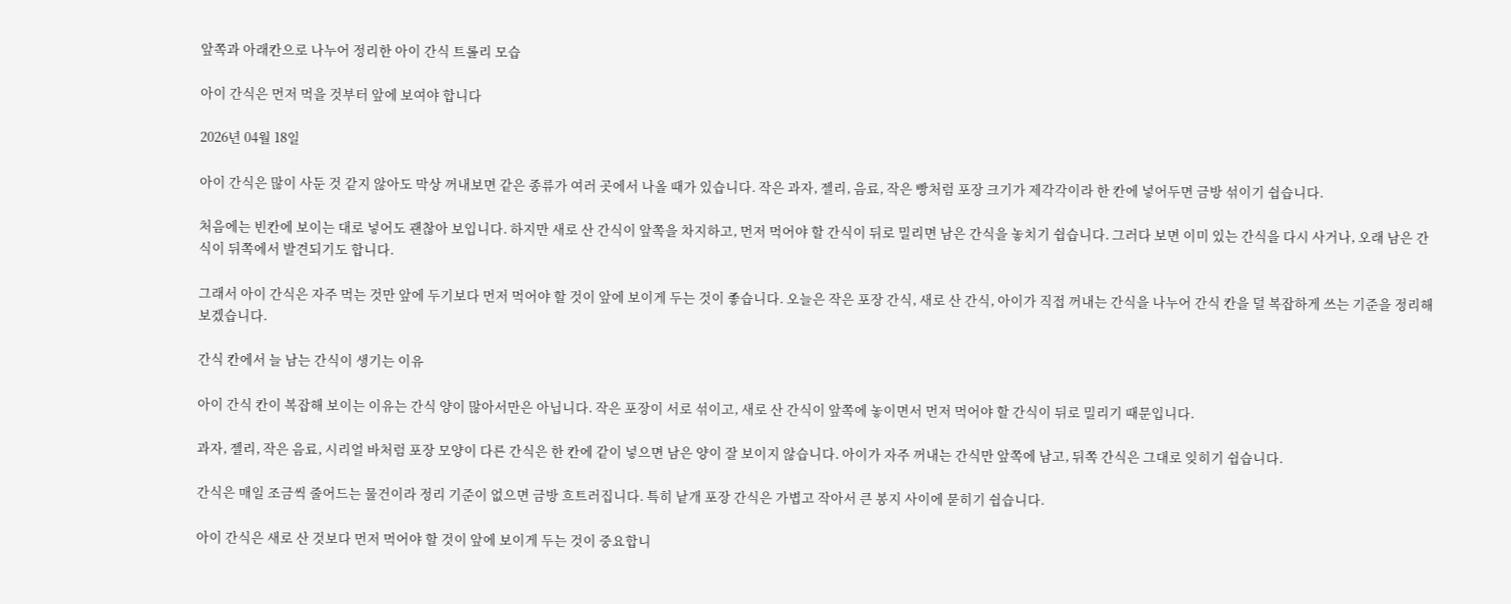앞쪽과 아래칸으로 나누어 정리한 아이 간식 트롤리 모습

아이 간식은 먼저 먹을 것부터 앞에 보여야 합니다

2026년 04월 18일

아이 간식은 많이 사둔 것 같지 않아도 막상 꺼내보면 같은 종류가 여러 곳에서 나올 때가 있습니다. 작은 과자, 젤리, 음료, 작은 빵처럼 포장 크기가 제각각이라 한 칸에 넣어두면 금방 섞이기 쉽습니다.

처음에는 빈칸에 보이는 대로 넣어도 괜찮아 보입니다. 하지만 새로 산 간식이 앞쪽을 차지하고, 먼저 먹어야 할 간식이 뒤로 밀리면 남은 간식을 놓치기 쉽습니다. 그러다 보면 이미 있는 간식을 다시 사거나, 오래 남은 간식이 뒤쪽에서 발견되기도 합니다.

그래서 아이 간식은 자주 먹는 것만 앞에 두기보다 먼저 먹어야 할 것이 앞에 보이게 두는 것이 좋습니다. 오늘은 작은 포장 간식, 새로 산 간식, 아이가 직접 꺼내는 간식을 나누어 간식 칸을 덜 복잡하게 쓰는 기준을 정리해보겠습니다.

간식 칸에서 늘 남는 간식이 생기는 이유

아이 간식 칸이 복잡해 보이는 이유는 간식 양이 많아서만은 아닙니다. 작은 포장이 서로 섞이고, 새로 산 간식이 앞쪽에 놓이면서 먼저 먹어야 할 간식이 뒤로 밀리기 때문입니다.

과자, 젤리, 작은 음료, 시리얼 바처럼 포장 모양이 다른 간식은 한 칸에 같이 넣으면 남은 양이 잘 보이지 않습니다. 아이가 자주 꺼내는 간식만 앞쪽에 남고, 뒤쪽 간식은 그대로 잊히기 쉽습니다.

간식은 매일 조금씩 줄어드는 물건이라 정리 기준이 없으면 금방 흐트러집니다. 특히 낱개 포장 간식은 가볍고 작아서 큰 봉지 사이에 묻히기 쉽습니다.

아이 간식은 새로 산 것보다 먼저 먹어야 할 것이 앞에 보이게 두는 것이 중요합니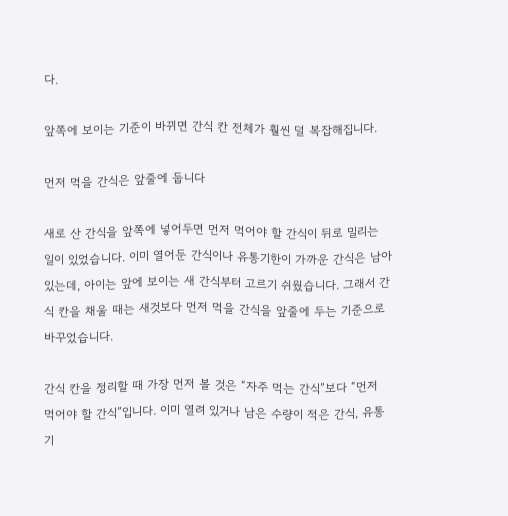다.

앞쪽에 보이는 기준이 바뀌면 간식 칸 전체가 훨씬 덜 복잡해집니다.

먼저 먹을 간식은 앞줄에 둡니다

새로 산 간식을 앞쪽에 넣어두면 먼저 먹어야 할 간식이 뒤로 밀리는 일이 있었습니다. 이미 열어둔 간식이나 유통기한이 가까운 간식은 남아 있는데, 아이는 앞에 보이는 새 간식부터 고르기 쉬웠습니다. 그래서 간식 칸을 채울 때는 새것보다 먼저 먹을 간식을 앞줄에 두는 기준으로 바꾸었습니다.

간식 칸을 정리할 때 가장 먼저 볼 것은 “자주 먹는 간식”보다 “먼저 먹어야 할 간식”입니다. 이미 열려 있거나 남은 수량이 적은 간식, 유통기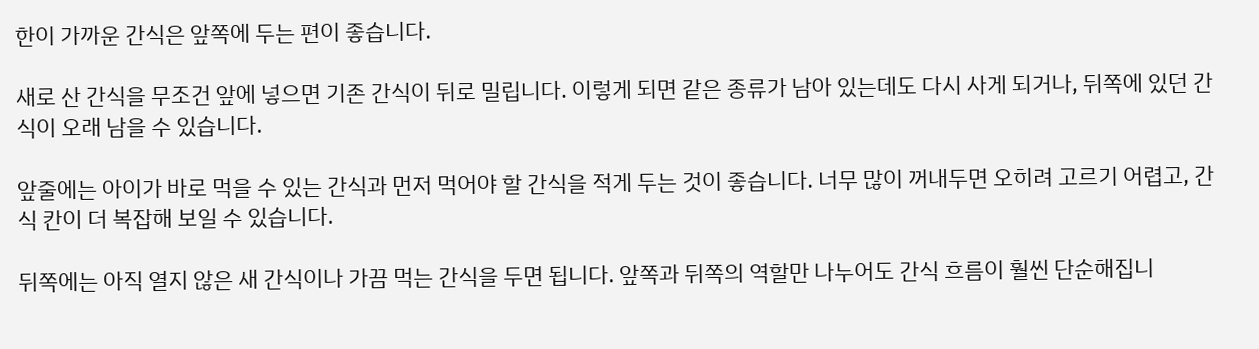한이 가까운 간식은 앞쪽에 두는 편이 좋습니다.

새로 산 간식을 무조건 앞에 넣으면 기존 간식이 뒤로 밀립니다. 이렇게 되면 같은 종류가 남아 있는데도 다시 사게 되거나, 뒤쪽에 있던 간식이 오래 남을 수 있습니다.

앞줄에는 아이가 바로 먹을 수 있는 간식과 먼저 먹어야 할 간식을 적게 두는 것이 좋습니다. 너무 많이 꺼내두면 오히려 고르기 어렵고, 간식 칸이 더 복잡해 보일 수 있습니다.

뒤쪽에는 아직 열지 않은 새 간식이나 가끔 먹는 간식을 두면 됩니다. 앞쪽과 뒤쪽의 역할만 나누어도 간식 흐름이 훨씬 단순해집니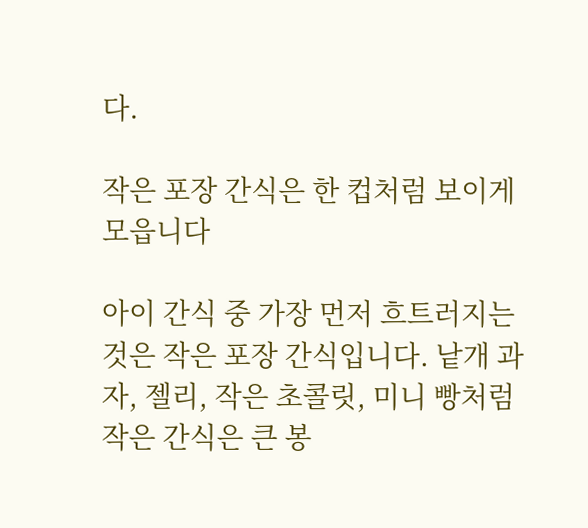다.

작은 포장 간식은 한 컵처럼 보이게 모읍니다

아이 간식 중 가장 먼저 흐트러지는 것은 작은 포장 간식입니다. 낱개 과자, 젤리, 작은 초콜릿, 미니 빵처럼 작은 간식은 큰 봉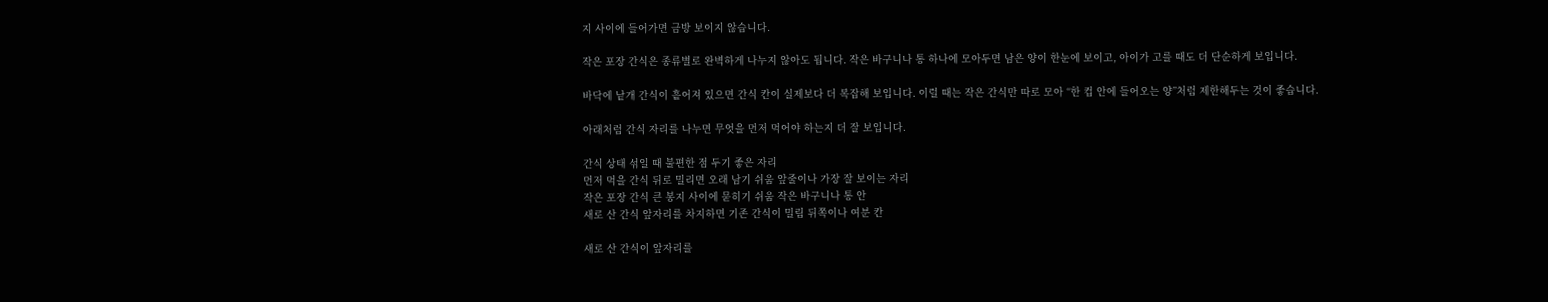지 사이에 들어가면 금방 보이지 않습니다.

작은 포장 간식은 종류별로 완벽하게 나누지 않아도 됩니다. 작은 바구니나 통 하나에 모아두면 남은 양이 한눈에 보이고, 아이가 고를 때도 더 단순하게 보입니다.

바닥에 낱개 간식이 흩어져 있으면 간식 칸이 실제보다 더 복잡해 보입니다. 이럴 때는 작은 간식만 따로 모아 “한 컵 안에 들어오는 양”처럼 제한해두는 것이 좋습니다.

아래처럼 간식 자리를 나누면 무엇을 먼저 먹어야 하는지 더 잘 보입니다.

간식 상태 섞일 때 불편한 점 두기 좋은 자리
먼저 먹을 간식 뒤로 밀리면 오래 남기 쉬움 앞줄이나 가장 잘 보이는 자리
작은 포장 간식 큰 봉지 사이에 묻히기 쉬움 작은 바구니나 통 안
새로 산 간식 앞자리를 차지하면 기존 간식이 밀림 뒤쪽이나 여분 칸

새로 산 간식이 앞자리를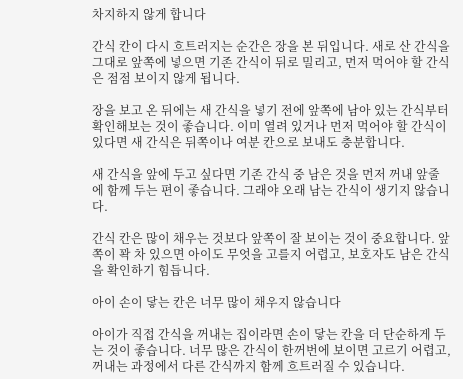차지하지 않게 합니다

간식 칸이 다시 흐트러지는 순간은 장을 본 뒤입니다. 새로 산 간식을 그대로 앞쪽에 넣으면 기존 간식이 뒤로 밀리고, 먼저 먹어야 할 간식은 점점 보이지 않게 됩니다.

장을 보고 온 뒤에는 새 간식을 넣기 전에 앞쪽에 남아 있는 간식부터 확인해보는 것이 좋습니다. 이미 열려 있거나 먼저 먹어야 할 간식이 있다면 새 간식은 뒤쪽이나 여분 칸으로 보내도 충분합니다.

새 간식을 앞에 두고 싶다면 기존 간식 중 남은 것을 먼저 꺼내 앞줄에 함께 두는 편이 좋습니다. 그래야 오래 남는 간식이 생기지 않습니다.

간식 칸은 많이 채우는 것보다 앞쪽이 잘 보이는 것이 중요합니다. 앞쪽이 꽉 차 있으면 아이도 무엇을 고를지 어렵고, 보호자도 남은 간식을 확인하기 힘듭니다.

아이 손이 닿는 칸은 너무 많이 채우지 않습니다

아이가 직접 간식을 꺼내는 집이라면 손이 닿는 칸을 더 단순하게 두는 것이 좋습니다. 너무 많은 간식이 한꺼번에 보이면 고르기 어렵고, 꺼내는 과정에서 다른 간식까지 함께 흐트러질 수 있습니다.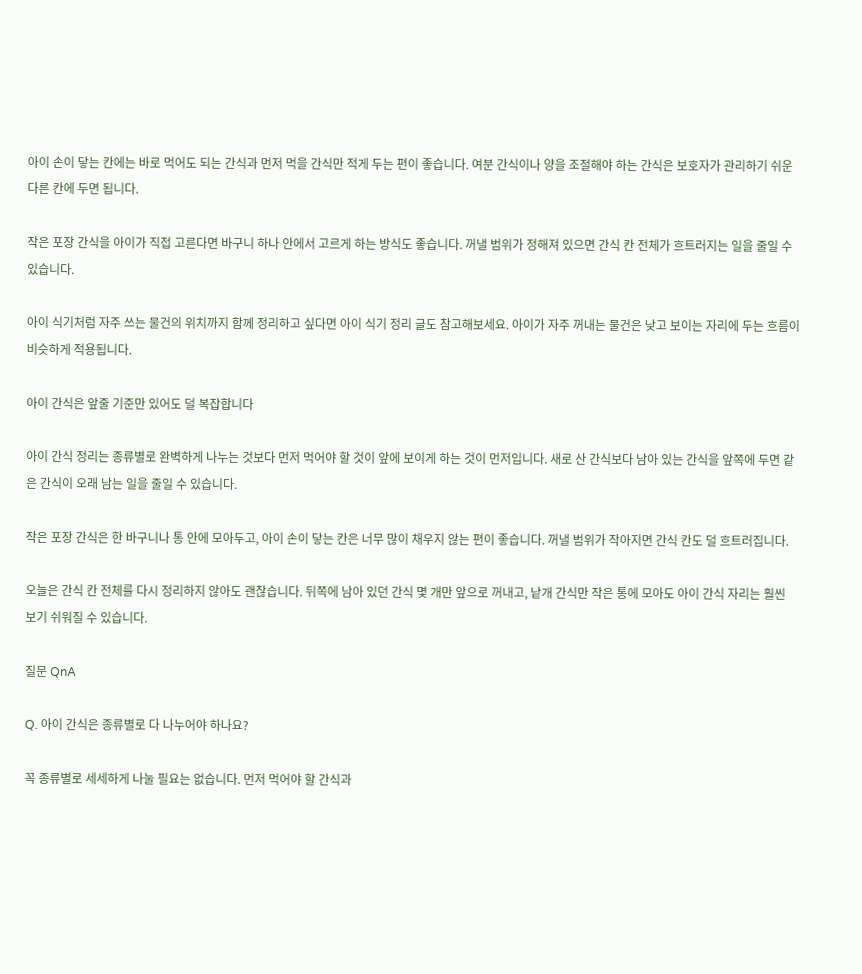아이 손이 닿는 칸에는 바로 먹어도 되는 간식과 먼저 먹을 간식만 적게 두는 편이 좋습니다. 여분 간식이나 양을 조절해야 하는 간식은 보호자가 관리하기 쉬운 다른 칸에 두면 됩니다.

작은 포장 간식을 아이가 직접 고른다면 바구니 하나 안에서 고르게 하는 방식도 좋습니다. 꺼낼 범위가 정해져 있으면 간식 칸 전체가 흐트러지는 일을 줄일 수 있습니다.

아이 식기처럼 자주 쓰는 물건의 위치까지 함께 정리하고 싶다면 아이 식기 정리 글도 참고해보세요. 아이가 자주 꺼내는 물건은 낮고 보이는 자리에 두는 흐름이 비슷하게 적용됩니다.

아이 간식은 앞줄 기준만 있어도 덜 복잡합니다

아이 간식 정리는 종류별로 완벽하게 나누는 것보다 먼저 먹어야 할 것이 앞에 보이게 하는 것이 먼저입니다. 새로 산 간식보다 남아 있는 간식을 앞쪽에 두면 같은 간식이 오래 남는 일을 줄일 수 있습니다.

작은 포장 간식은 한 바구니나 통 안에 모아두고, 아이 손이 닿는 칸은 너무 많이 채우지 않는 편이 좋습니다. 꺼낼 범위가 작아지면 간식 칸도 덜 흐트러집니다.

오늘은 간식 칸 전체를 다시 정리하지 않아도 괜찮습니다. 뒤쪽에 남아 있던 간식 몇 개만 앞으로 꺼내고, 낱개 간식만 작은 통에 모아도 아이 간식 자리는 훨씬 보기 쉬워질 수 있습니다.

질문 QnA

Q. 아이 간식은 종류별로 다 나누어야 하나요?

꼭 종류별로 세세하게 나눌 필요는 없습니다. 먼저 먹어야 할 간식과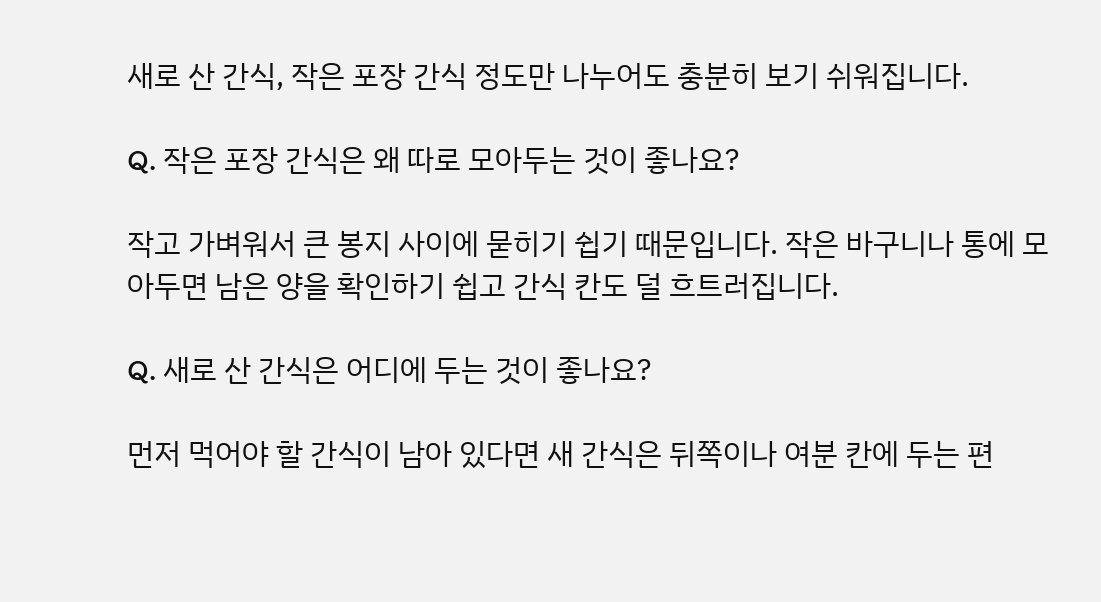새로 산 간식, 작은 포장 간식 정도만 나누어도 충분히 보기 쉬워집니다.

Q. 작은 포장 간식은 왜 따로 모아두는 것이 좋나요?

작고 가벼워서 큰 봉지 사이에 묻히기 쉽기 때문입니다. 작은 바구니나 통에 모아두면 남은 양을 확인하기 쉽고 간식 칸도 덜 흐트러집니다.

Q. 새로 산 간식은 어디에 두는 것이 좋나요?

먼저 먹어야 할 간식이 남아 있다면 새 간식은 뒤쪽이나 여분 칸에 두는 편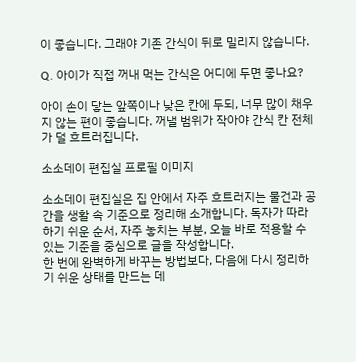이 좋습니다. 그래야 기존 간식이 뒤로 밀리지 않습니다.

Q. 아이가 직접 꺼내 먹는 간식은 어디에 두면 좋나요?

아이 손이 닿는 앞쪽이나 낮은 칸에 두되, 너무 많이 채우지 않는 편이 좋습니다. 꺼낼 범위가 작아야 간식 칸 전체가 덜 흐트러집니다.

소소데이 편집실 프로필 이미지

소소데이 편집실은 집 안에서 자주 흐트러지는 물건과 공간을 생활 속 기준으로 정리해 소개합니다. 독자가 따라 하기 쉬운 순서, 자주 놓치는 부분, 오늘 바로 적용할 수 있는 기준을 중심으로 글을 작성합니다.
한 번에 완벽하게 바꾸는 방법보다, 다음에 다시 정리하기 쉬운 상태를 만드는 데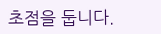초점을 둡니다.